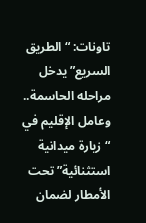تاونات: “الطريق السريع” يدخل مراحله الحاسمة.. وعامل الإقليم في “زيارة ميدانية استثنائية” تحت الأمطار لضمان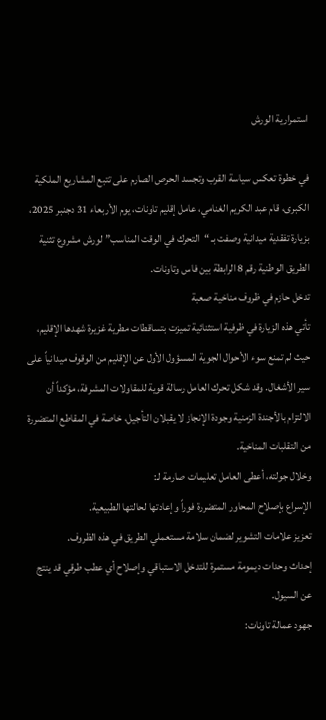استمرارية الورش

في خطوة تعكس سياسة القرب وتجسد الحرص الصارم على تتبع المشاريع الملكية الكبرى، قام عبد الكريم الغنامي، عامل إقليم تاونات، يوم الأربعاء 31 دجنبر 2025، بزيارة تفقدية ميدانية وصفت بـ “التحرك في الوقت المناسب” لورش مشروع تثنية الطريق الوطنية رقم 8 الرابطة بين فاس وتاونات.
تدخل حازم في ظروف مناخية صعبة
تأتي هذه الزيارة في ظرفية استثنائية تميزت بتساقطات مطرية غزيرة شهدها الإقليم، حيث لم تمنع سوء الأحوال الجوية المسؤول الأول عن الإقليم من الوقوف ميدانياً على سير الأشغال. وقد شكل تحرك العامل رسالة قوية للمقاولات المشرفة، مؤكداً أن الالتزام بالأجندة الزمنية وجودة الإنجاز لا يقبلان التأجيل، خاصة في المقاطع المتضررة من التقلبات المناخية.
وخلال جولته، أعطى العامل تعليمات صارمة لـ:
الإسراع بإصلاح المحاور المتضررة فوراً وإعادتها لحالتها الطبيعية.
تعزيز علامات التشوير لضمان سلامة مستعملي الطريق في هذه الظروف.
إحداث وحدات ديمومة مستمرة للتدخل الاستباقي وإصلاح أي عطب طرقي قد ينتج عن السيول.
جهود عمالة تاونات: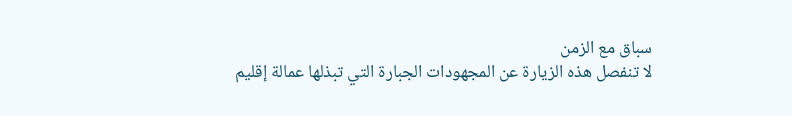سباق مع الزمن
لا تنفصل هذه الزيارة عن المجهودات الجبارة التي تبذلها عمالة إقليم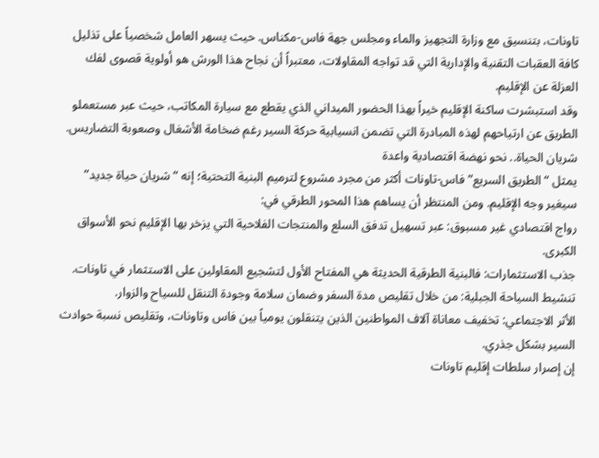تاونات، بتنسيق مع وزارة التجهيز والماء ومجلس جهة فاس-مكناس. حيث يسهر العامل شخصياً على تذليل كافة العقبات التقنية والإدارية التي قد تواجه المقاولات، معتبراً أن نجاح هذا الورش هو أولوية قصوى لفك العزلة عن الإقليم.
وقد استبشرت ساكنة الإقليم خيراً بهذا الحضور الميداني الذي يقطع مع سيارة المكاتب، حيث عبر مستعملو الطريق عن ارتياحهم لهذه المبادرة التي تضمن انسيابية حركة السير رغم ضخامة الأشغال وصعوبة التضاريس.
شريان الحياة.. نحو نهضة اقتصادية واعدة
يمثل “الطريق السريع” فاس-تاونات أكثر من مجرد مشروع لترميم البنية التحتية؛ إنه “شريان حياة جديد” سيغير وجه الإقليم. ومن المنتظر أن يساهم هذا المحور الطرقي في:
رواج اقتصادي غير مسبوق: عبر تسهيل تدفق السلع والمنتجات الفلاحية التي يزخر بها الإقليم نحو الأسواق الكبرى.
جذب الاستثمارات: فالبنية الطرقية الحديثة هي المفتاح الأول لتشجيع المقاولين على الاستثمار في تاونات.
تنشيط السياحة الجبلية: من خلال تقليص مدة السفر وضمان سلامة وجودة التنقل للسياح والزوار.
الأثر الاجتماعي: تخفيف معاناة آلاف المواطنين الذين يتنقلون يومياً بين فاس وتاونات، وتقليص نسبة حوادث السير بشكل جذري.
إن إصرار سلطات إقليم تاونات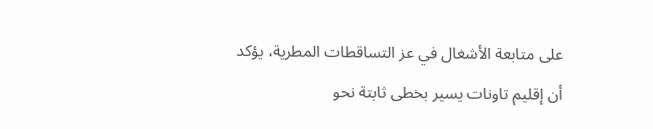على متابعة الأشغال في عز التساقطات المطرية، يؤكد أن إقليم تاونات يسير بخطى ثابتة نحو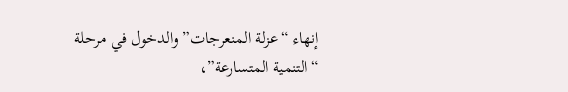إنهاء “عزلة المنعرجات” والدخول في مرحلة “التنمية المتسارعة”،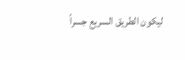ليكون الطريق السريع جسراً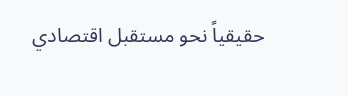حقيقياً نحو مستقبل اقتصادي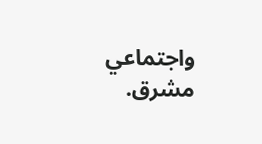واجتماعي مشرق.